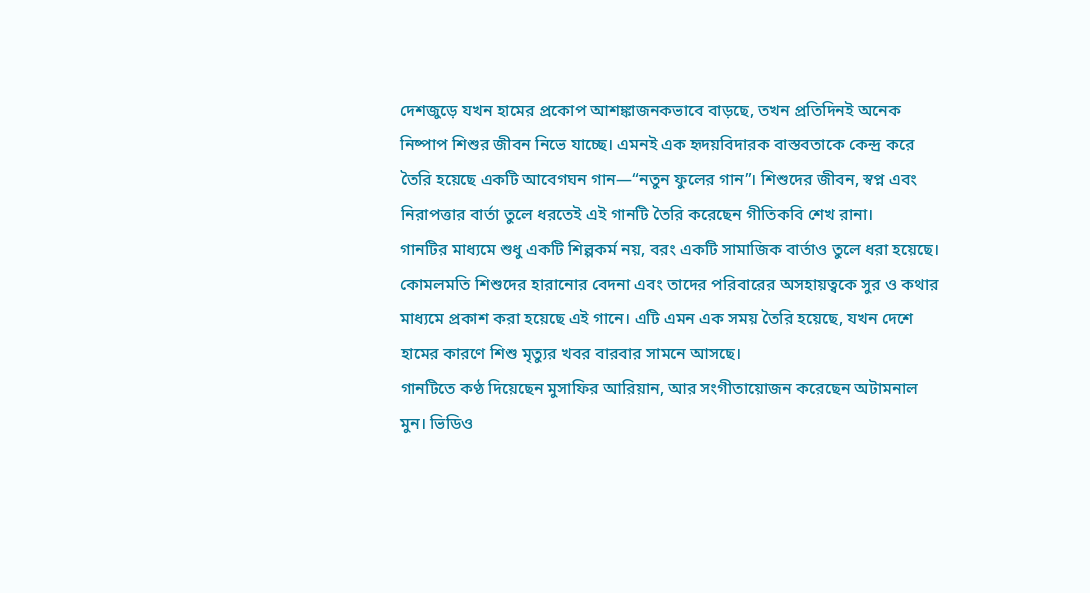দেশজুড়ে যখন হামের প্রকোপ আশঙ্কাজনকভাবে বাড়ছে, তখন প্রতিদিনই অনেক নিষ্পাপ শিশুর জীবন নিভে যাচ্ছে। এমনই এক হৃদয়বিদারক বাস্তবতাকে কেন্দ্র করে তৈরি হয়েছে একটি আবেগঘন গান—“নতুন ফুলের গান”। শিশুদের জীবন, স্বপ্ন এবং নিরাপত্তার বার্তা তুলে ধরতেই এই গানটি তৈরি করেছেন গীতিকবি শেখ রানা।
গানটির মাধ্যমে শুধু একটি শিল্পকর্ম নয়, বরং একটি সামাজিক বার্তাও তুলে ধরা হয়েছে। কোমলমতি শিশুদের হারানোর বেদনা এবং তাদের পরিবারের অসহায়ত্বকে সুর ও কথার মাধ্যমে প্রকাশ করা হয়েছে এই গানে। এটি এমন এক সময় তৈরি হয়েছে, যখন দেশে হামের কারণে শিশু মৃত্যুর খবর বারবার সামনে আসছে।
গানটিতে কণ্ঠ দিয়েছেন মুসাফির আরিয়ান, আর সংগীতায়োজন করেছেন অটামনাল মুন। ভিডিও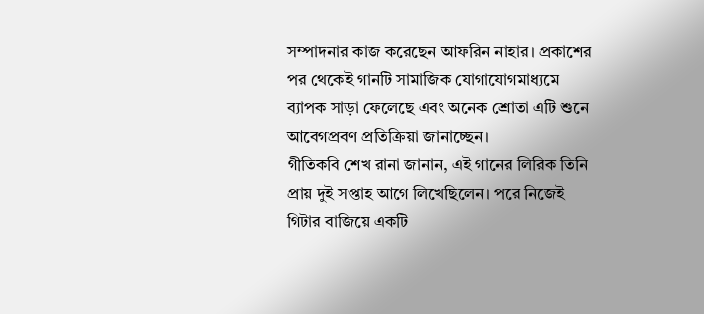সম্পাদনার কাজ করেছেন আফরিন নাহার। প্রকাশের পর থেকেই গানটি সামাজিক যোগাযোগমাধ্যমে ব্যাপক সাড়া ফেলেছে এবং অনেক শ্রোতা এটি শুনে আবেগপ্রবণ প্রতিক্রিয়া জানাচ্ছেন।
গীতিকবি শেখ রানা জানান, এই গানের লিরিক তিনি প্রায় দুই সপ্তাহ আগে লিখেছিলেন। পরে নিজেই গিটার বাজিয়ে একটি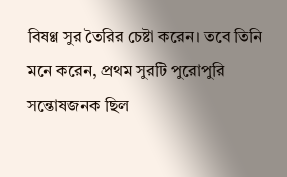বিষণ্ণ সুর তৈরির চেষ্টা করেন। তবে তিনি মনে করেন, প্রথম সুরটি পুরোপুরি সন্তোষজনক ছিল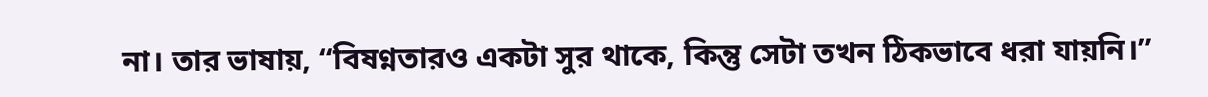না। তার ভাষায়, “বিষণ্নতারও একটা সুর থাকে, কিন্তু সেটা তখন ঠিকভাবে ধরা যায়নি।”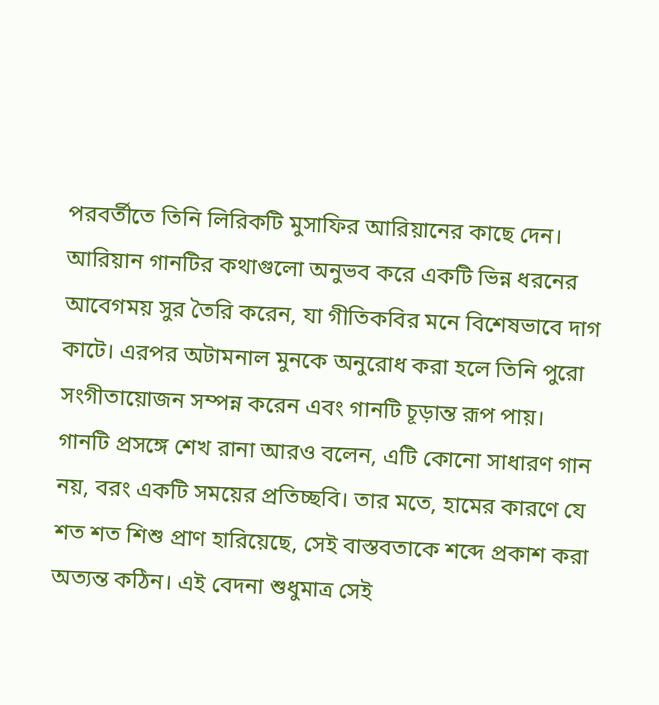পরবর্তীতে তিনি লিরিকটি মুসাফির আরিয়ানের কাছে দেন। আরিয়ান গানটির কথাগুলো অনুভব করে একটি ভিন্ন ধরনের আবেগময় সুর তৈরি করেন, যা গীতিকবির মনে বিশেষভাবে দাগ কাটে। এরপর অটামনাল মুনকে অনুরোধ করা হলে তিনি পুরো সংগীতায়োজন সম্পন্ন করেন এবং গানটি চূড়ান্ত রূপ পায়।
গানটি প্রসঙ্গে শেখ রানা আরও বলেন, এটি কোনো সাধারণ গান নয়, বরং একটি সময়ের প্রতিচ্ছবি। তার মতে, হামের কারণে যে শত শত শিশু প্রাণ হারিয়েছে, সেই বাস্তবতাকে শব্দে প্রকাশ করা অত্যন্ত কঠিন। এই বেদনা শুধুমাত্র সেই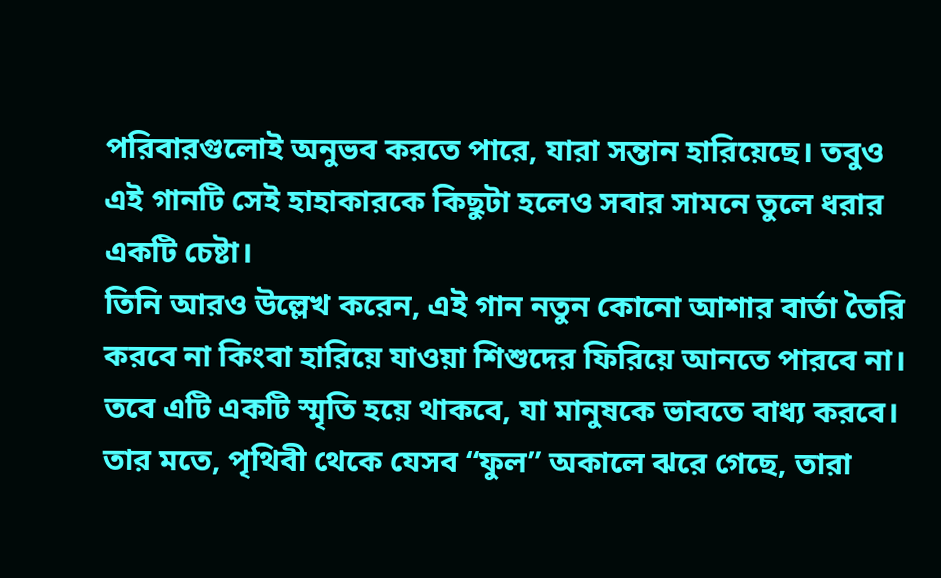পরিবারগুলোই অনুভব করতে পারে, যারা সন্তান হারিয়েছে। তবুও এই গানটি সেই হাহাকারকে কিছুটা হলেও সবার সামনে তুলে ধরার একটি চেষ্টা।
তিনি আরও উল্লেখ করেন, এই গান নতুন কোনো আশার বার্তা তৈরি করবে না কিংবা হারিয়ে যাওয়া শিশুদের ফিরিয়ে আনতে পারবে না। তবে এটি একটি স্মৃতি হয়ে থাকবে, যা মানুষকে ভাবতে বাধ্য করবে। তার মতে, পৃথিবী থেকে যেসব “ফুল” অকালে ঝরে গেছে, তারা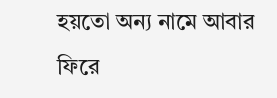হয়তো অন্য নামে আবার ফিরে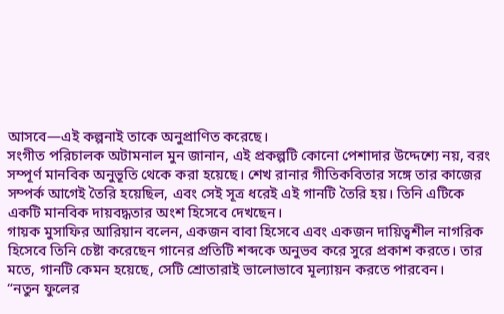আসবে—এই কল্পনাই তাকে অনুপ্রাণিত করেছে।
সংগীত পরিচালক অটামনাল মুন জানান, এই প্রকল্পটি কোনো পেশাদার উদ্দেশ্যে নয়, বরং সম্পূর্ণ মানবিক অনুভূতি থেকে করা হয়েছে। শেখ রানার গীতিকবিতার সঙ্গে তার কাজের সম্পর্ক আগেই তৈরি হয়েছিল, এবং সেই সূত্র ধরেই এই গানটি তৈরি হয়। তিনি এটিকে একটি মানবিক দায়বদ্ধতার অংশ হিসেবে দেখছেন।
গায়ক মুসাফির আরিয়ান বলেন, একজন বাবা হিসেবে এবং একজন দায়িত্বশীল নাগরিক হিসেবে তিনি চেষ্টা করেছেন গানের প্রতিটি শব্দকে অনুভব করে সুরে প্রকাশ করতে। তার মতে, গানটি কেমন হয়েছে, সেটি শ্রোতারাই ভালোভাবে মূল্যায়ন করতে পারবেন।
“নতুন ফুলের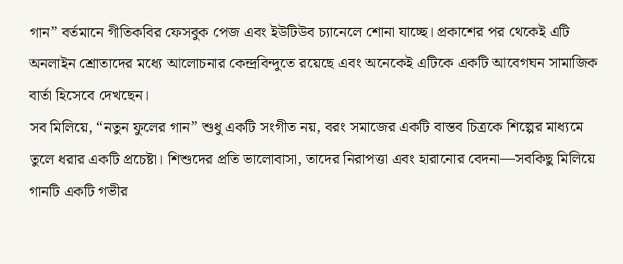গান” বর্তমানে গীতিকবির ফেসবুক পেজ এবং ইউটিউব চ্যানেলে শোনা যাচ্ছে। প্রকাশের পর থেকেই এটি অনলাইন শ্রোতাদের মধ্যে আলোচনার কেন্দ্রবিন্দুতে রয়েছে এবং অনেকেই এটিকে একটি আবেগঘন সামাজিক বার্তা হিসেবে দেখছেন।
সব মিলিয়ে, “নতুন ফুলের গান” শুধু একটি সংগীত নয়, বরং সমাজের একটি বাস্তব চিত্রকে শিল্পের মাধ্যমে তুলে ধরার একটি প্রচেষ্টা। শিশুদের প্রতি ভালোবাসা, তাদের নিরাপত্তা এবং হারানোর বেদনা—সবকিছু মিলিয়ে গানটি একটি গভীর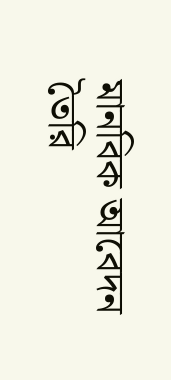মানবিক আবেদন তৈরি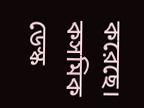করেছে।
কসমিক ডেস্ক